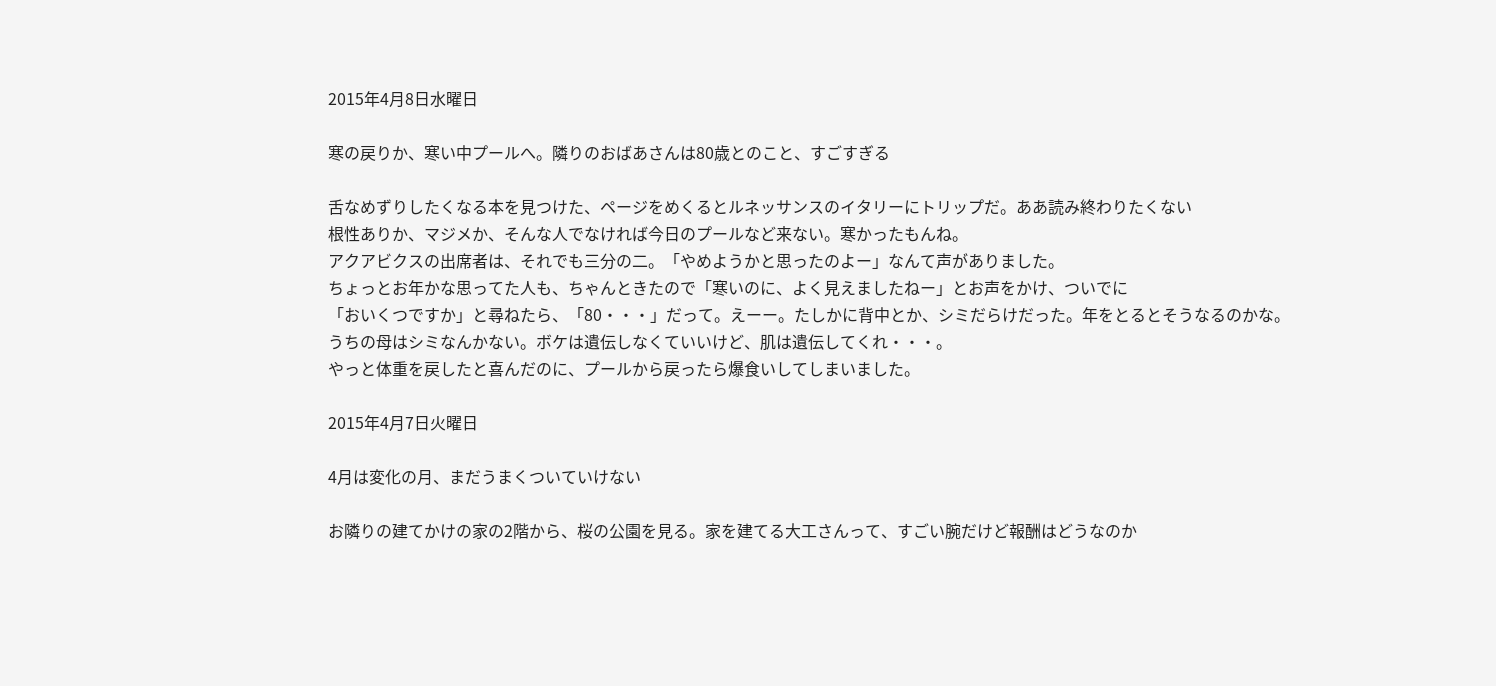2015年4月8日水曜日

寒の戻りか、寒い中プールへ。隣りのおばあさんは80歳とのこと、すごすぎる

舌なめずりしたくなる本を見つけた、ページをめくるとルネッサンスのイタリーにトリップだ。ああ読み終わりたくない
根性ありか、マジメか、そんな人でなければ今日のプールなど来ない。寒かったもんね。
アクアビクスの出席者は、それでも三分の二。「やめようかと思ったのよー」なんて声がありました。
ちょっとお年かな思ってた人も、ちゃんときたので「寒いのに、よく見えましたねー」とお声をかけ、ついでに
「おいくつですか」と尋ねたら、「80・・・」だって。えーー。たしかに背中とか、シミだらけだった。年をとるとそうなるのかな。
うちの母はシミなんかない。ボケは遺伝しなくていいけど、肌は遺伝してくれ・・・。
やっと体重を戻したと喜んだのに、プールから戻ったら爆食いしてしまいました。

2015年4月7日火曜日

4月は変化の月、まだうまくついていけない

お隣りの建てかけの家の2階から、桜の公園を見る。家を建てる大工さんって、すごい腕だけど報酬はどうなのか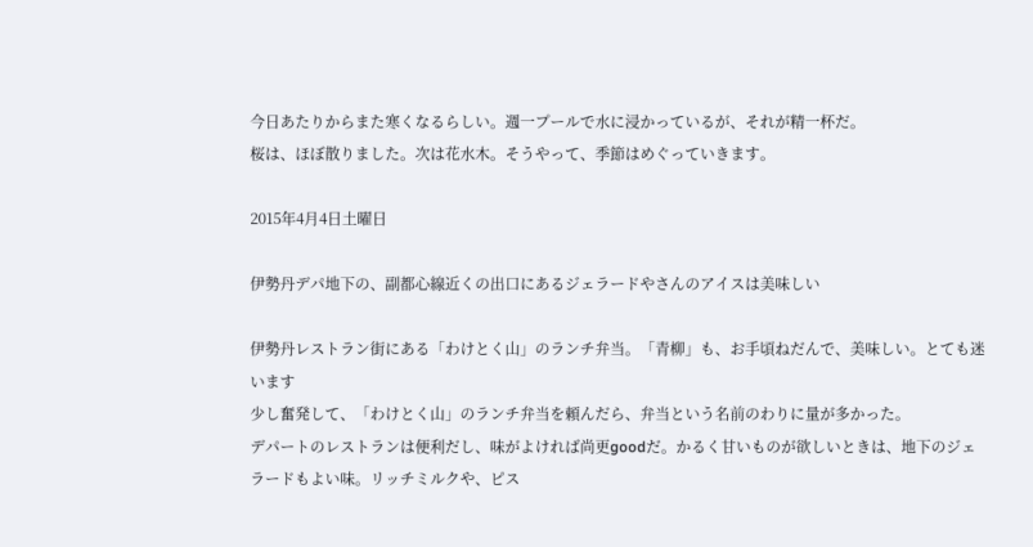今日あたりからまた寒くなるらしい。週一プールで水に浸かっているが、それが精一杯だ。
桜は、ほぼ散りました。次は花水木。そうやって、季節はめぐっていきます。

2015年4月4日土曜日

伊勢丹デパ地下の、副都心線近くの出口にあるジェラードやさんのアイスは美味しい

伊勢丹レストラン街にある「わけとく山」のランチ弁当。「青柳」も、お手頃ねだんで、美味しい。とても迷います
少し奮発して、「わけとく山」のランチ弁当を頼んだら、弁当という名前のわりに量が多かった。
デパートのレストランは便利だし、味がよければ尚更goodだ。かるく甘いものが欲しいときは、地下のジェラードもよい味。リッチミルクや、ピス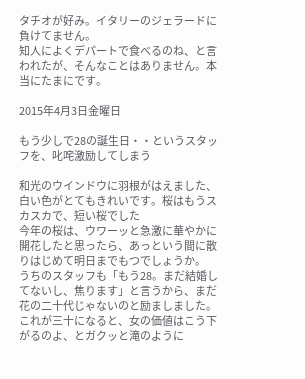タチオが好み。イタリーのジェラードに負けてません。
知人によくデパートで食べるのね、と言われたが、そんなことはありません。本当にたまにです。

2015年4月3日金曜日

もう少しで28の誕生日・・というスタッフを、叱咤激励してしまう

和光のウインドウに羽根がはえました、白い色がとてもきれいです。桜はもうスカスカで、短い桜でした
今年の桜は、ウワーッと急激に華やかに開花したと思ったら、あっという間に散りはじめて明日までもつでしょうか。
うちのスタッフも「もう28。まだ結婚してないし、焦ります」と言うから、まだ花の二十代じゃないのと励ましました。
これが三十になると、女の価値はこう下がるのよ、とガクッと滝のように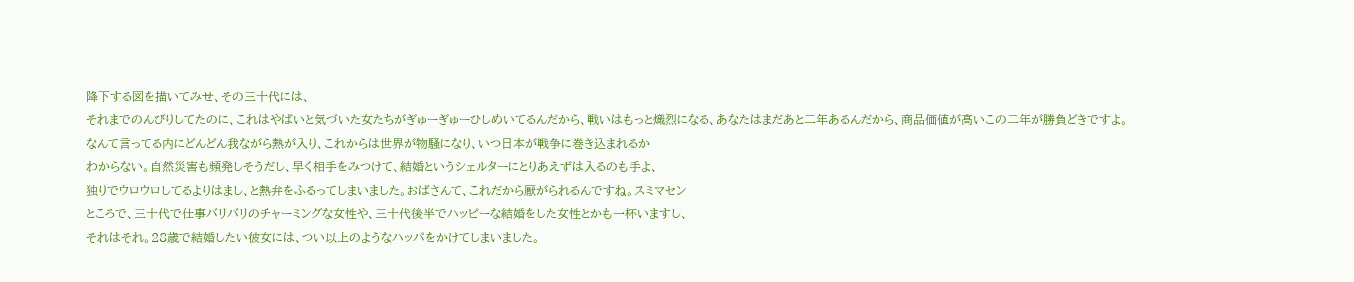降下する図を描いてみせ、その三十代には、
それまでのんびりしてたのに、これはやばいと気づいた女たちがぎゅーぎゅーひしめいてるんだから、戦いはもっと熾烈になる、あなたはまだあと二年あるんだから、商品価値が高いこの二年が勝負どきですよ。
なんて言ってる内にどんどん我ながら熱が入り、これからは世界が物騒になり、いつ日本が戦争に巻き込まれるか
わからない。自然災害も頻発しそうだし、早く相手をみつけて、結婚というシェルターにとりあえずは入るのも手よ、
独りでウロウロしてるよりはまし、と熱弁をふるってしまいました。おばさんて、これだから厭がられるんですね。スミマセン
ところで、三十代で仕事バリバリのチャーミングな女性や、三十代後半でハッピーな結婚をした女性とかも一杯いますし、
それはそれ。28歳で結婚したい彼女には、つい以上のようなハッパをかけてしまいました。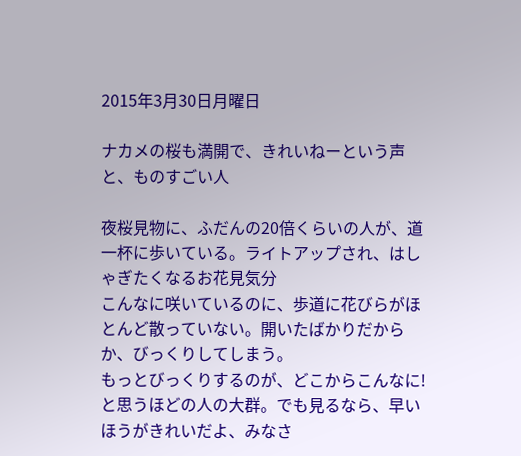2015年3月30日月曜日

ナカメの桜も満開で、きれいねーという声と、ものすごい人

夜桜見物に、ふだんの20倍くらいの人が、道一杯に歩いている。ライトアップされ、はしゃぎたくなるお花見気分
こんなに咲いているのに、歩道に花びらがほとんど散っていない。開いたばかりだからか、びっくりしてしまう。
もっとびっくりするのが、どこからこんなに!と思うほどの人の大群。でも見るなら、早いほうがきれいだよ、みなさ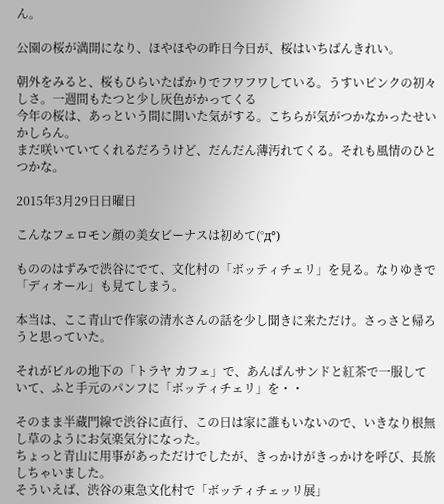ん。

公園の桜が満開になり、ほやほやの昨日今日が、桜はいちばんきれい。

朝外をみると、桜もひらいたばかりでフワフワしている。うすいピンクの初々しさ。一週間もたつと少し灰色がかってくる
今年の桜は、あっという間に開いた気がする。こちらが気がつかなかったせいかしらん。
まだ咲いていてくれるだろうけど、だんだん薄汚れてくる。それも風情のひとつかな。

2015年3月29日日曜日

こんなフェロモン顔の美女ビーナスは初めて(°д°)

もののはずみで渋谷にでて、文化村の「ボッティチェリ」を見る。なりゆきで「ディオール」も見てしまう。

本当は、ここ青山で作家の清水さんの話を少し聞きに来ただけ。さっさと帰ろうと思っていた。

それがビルの地下の「トラヤ カフェ」で、あんぱんサンドと紅茶で一服していて、ふと手元のパンフに「ボッティチェリ」を・・

そのまま半蔵門線で渋谷に直行、この日は家に誰もいないので、いきなり根無し草のようにお気楽気分になった。
ちょっと青山に用事があっただけでしたが、きっかけがきっかけを呼び、長旅しちゃいました。
そういえば、渋谷の東急文化村で「ボッティチェッリ展」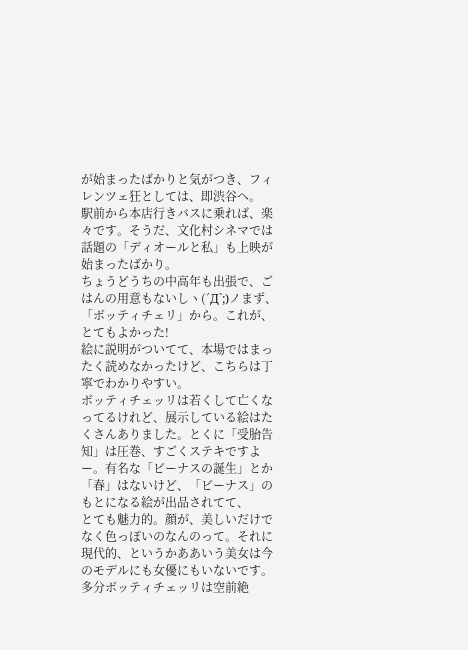が始まったばかりと気がつき、フィレンツェ狂としては、即渋谷へ。
駅前から本店行きバスに乗れば、楽々です。そうだ、文化村シネマでは話題の「ディオールと私」も上映が始まったばかり。
ちょうどうちの中高年も出張で、ごはんの用意もないしヽ(´Д`;)ノまず、「ボッティチェリ」から。これが、とてもよかった!
絵に説明がついてて、本場ではまったく読めなかったけど、こちらは丁寧でわかりやすい。
ボッティチェッリは若くして亡くなってるけれど、展示している絵はたくさんありました。とくに「受胎告知」は圧巻、すごくステキですよー。有名な「ビーナスの誕生」とか「春」はないけど、「ビーナス」のもとになる絵が出品されてて、
とても魅力的。顔が、美しいだけでなく色っぽいのなんのって。それに現代的、というかああいう美女は今のモデルにも女優にもいないです。多分ボッティチェッリは空前絶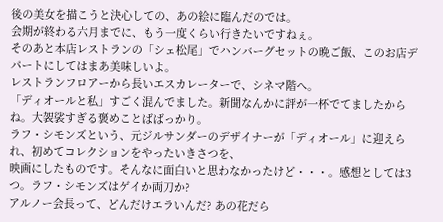後の美女を描こうと決心しての、あの絵に臨んだのでは。
会期が終わる六月までに、もう一度くらい行きたいですねぇ。
そのあと本店レストランの「シェ松尾」でハンバーグセットの晩ご飯、このお店デパートにしてはまあ美味しいよ。
レストランフロアーから長いエスカレーターで、シネマ階へ。
「ディオールと私」すごく混んでました。新聞なんかに評が一杯でてましたからね。大袈裟すぎる褒めことばばっかり。
ラフ・シモンズという、元ジルサンダーのデザイナーが「ディオール」に迎えられ、初めてコレクションをやったいきさつを、
映画にしたものです。そんなに面白いと思わなかったけど・・・。感想としては3つ。ラフ・シモンズはゲイか両刀か?
アルノー会長って、どんだけエラいんだ? あの花だら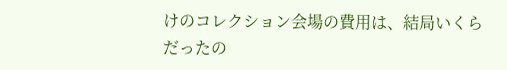けのコレクション会場の費用は、結局いくらだったの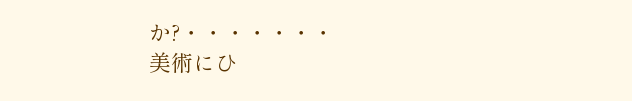か?・・・・・・・
美術にひ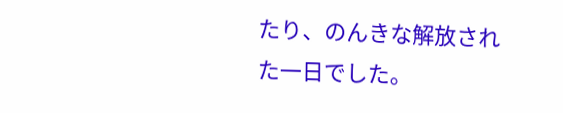たり、のんきな解放された一日でした。